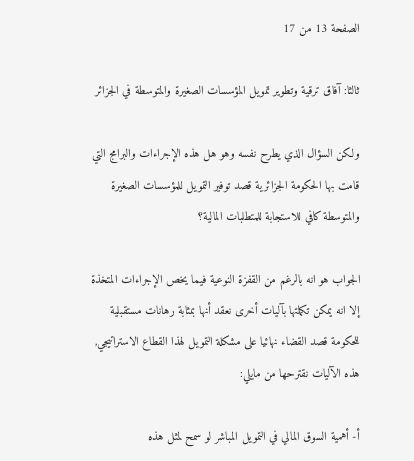الصفحة 13 من 17

ثالثا: آفاق ترقية وتطوير تمويل المؤسسات الصغيرة والمتوسطة في الجزائر

ولكن السؤال الذي يطرح نفسه وهو هل هذه الإجراءات والبرامج التي قامت بها الحكومة الجزائرية قصد توفير التمويل للمؤسسات الصغيرة والمتوسطة كافي للاستجابة للمتطلبات المالية؟

الجواب هو انه بالرغم من القفزة النوعية فيما يخص الإجراءات المتخذة إلا انه يمكن تكملتها بآليات أخرى نعقد أنها بمثابة رهانات مستقبلية للحكومة قصد القضاء نهائيا على مشكلة التمويل لهذا القطاع الاستراتيجي, هذه الآليات نقترحها من مايلي:

أ- أهمية السوق المالي في التمويل المباشر لو سمح لمثل هذه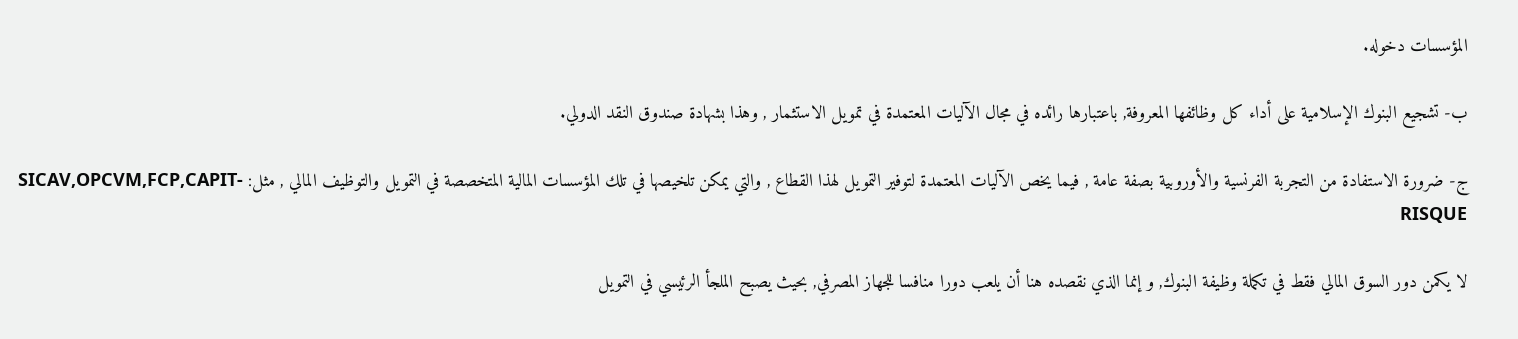المؤسسات دخوله.

ب- تشجيع البنوك الإسلامية على أداء كل وظائفها المعروفة, باعتبارها رائده في مجال الآليات المعتمدة في تمويل الاستثمار , وهذا بشهادة صندوق النقد الدولي.

ج- ضرورة الاستفادة من التجربة الفرنسية والأوروبية بصفة عامة , فيما يخص الآليات المعتمدة لتوفير التمويل لهذا القطاع , والتي يمكن تلخيصها في تلك المؤسسات المالية المتخصصة في التمويل والتوظيف المالي , مثل: SICAV,OPCVM,FCP,CAPIT-RISQUE

لا يكمن دور السوق المالي فقط في تكملة وظيفة البنوك, و إنما الذي نقصده هنا أن يلعب دورا منافسا للجهاز المصرفي, بحيث يصبح الملجأ الرئيسي في التمويل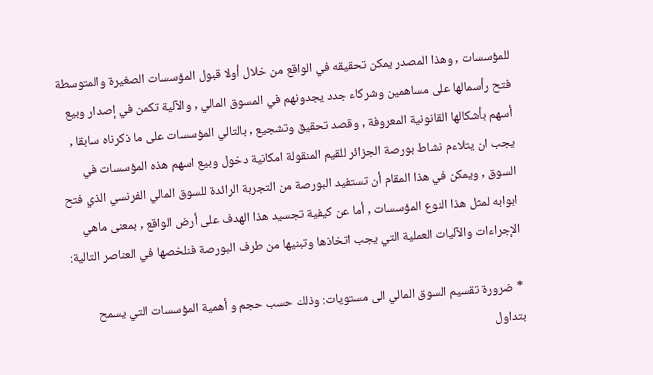للمؤسسات , وهذا المصدر يمكن تحقيقه في الواقع من خلال أولا قبول المؤسسات الصغيرة والمتوسطة فتح رأسمالها على مساهمين وشركاء جدد يجدونهم في المسوق المالي , والآلية تكمن في إصدار وبيع أسهم بأشكالها القانونية المعروفة , وقصد تحقيق وتشجيع , بالتالي المؤسسات على ما ذكرناه سابقا , يجب ان يتلاءم نشاط بورصة الجزائر للقيم المنقولة امكانية دخول وبيع اسهم هذه المؤسسات في السوق , ويمكن في هذا المقام أن تستفيد البورصة من التجربة الرائدة للسوق المالي الفرنسي الذي فتح ابوابه لمثل هذا النوع المؤسسات , أما عن كيفية تجسيد هذا الهدف على أرض الواقع , بمعنى ماهي الإجراءات والآليات العملية التي يجب اتخاذها وتبنيها من طرف البورصة فنلخصها في العناصر التالية:

* ضرورة تقسيم السوق المالي الى مستويات: وذلك حسب حجم و أهمية المؤسسات التي يسمح بتداول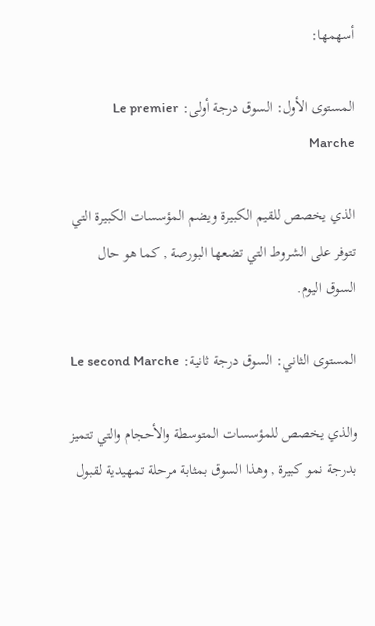أسهمها:

المستوى الأول: السوق درجة أولى: Le premier Marche

الذي يخصص للقيم الكبيرة ويضم المؤسسات الكبيرة التي تتوفر على الشروط التي تضعها البورصة , كما هو حال السوق اليوم.

المستوى الثاني: السوق درجة ثانية: Le second Marche

والذي يخصص للمؤسسات المتوسطة والأحجام والتي تتميز بدرجة نمو كبيرة , وهذا السوق بمثابة مرحلة تمهيدية لقبول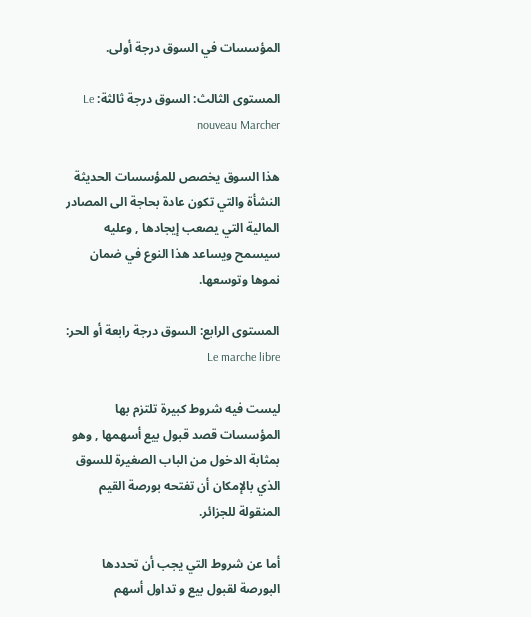المؤسسات في السوق درجة أولى.

المستوى الثالث: السوق درجة ثالثة: Le nouveau Marcher

هذا السوق يخصص للمؤسسات الحديثة النشأة والتي تكون عادة بحاجة الى المصادر المالية التي يصعب إيجادها , وعليه سيسمح ويساعد هذا النوع في ضمان نموها وتوسعها.

المستوى الرابع: السوق درجة رابعة أو الحر: Le marche libre

ليست فيه شروط كبيرة تلتزم بها المؤسسات قصد قبول بيع أسهمها , وهو بمثابة الدخول من الباب الصغيرة للسوق الذي بالإمكان أن تفتحه بورصة القيم المنقولة للجزائر.

أما عن شروط التي يجب أن تحددها البورصة لقبول بيع و تداول أسهم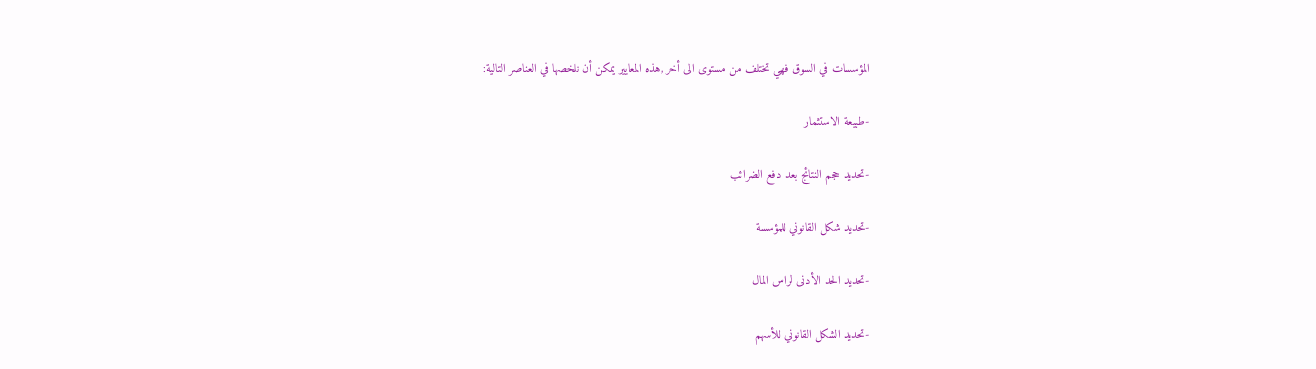المؤسسات في السوق فهي تختلف من مستوى الى أخر ,هذه المعايير يمكن أن نلخصها في العناصر التالية:

-طبيعة الاستثمار

-تحديد حجم النتائج بعد دفع الضرائب

-تحديد شكل القانوني للمؤسسة

-تحديد الحد الأدنى لراس المال

-تحديد الشكل القانوني للأسهم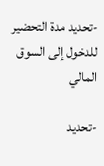-تحديد مدة التحضير للدخول إلى السوق المالي

-تحديد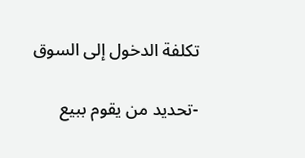تكلفة الدخول إلى السوق

-تحديد من يقوم ببيع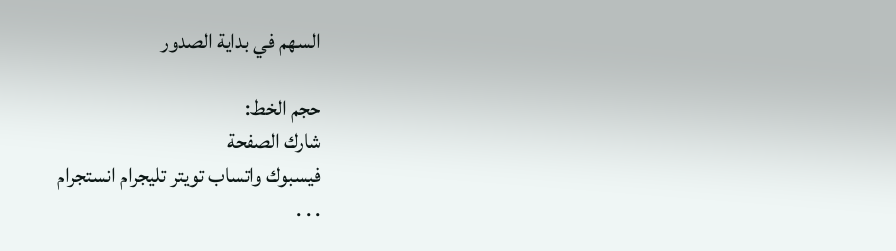السهم في بداية الصدور

حجم الخط:
شارك الصفحة
فيسبوك واتساب تويتر تليجرام انستجرام
. . .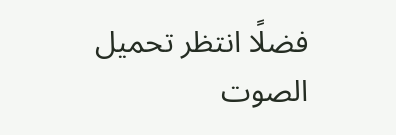فضلًا انتظر تحميل الصوت